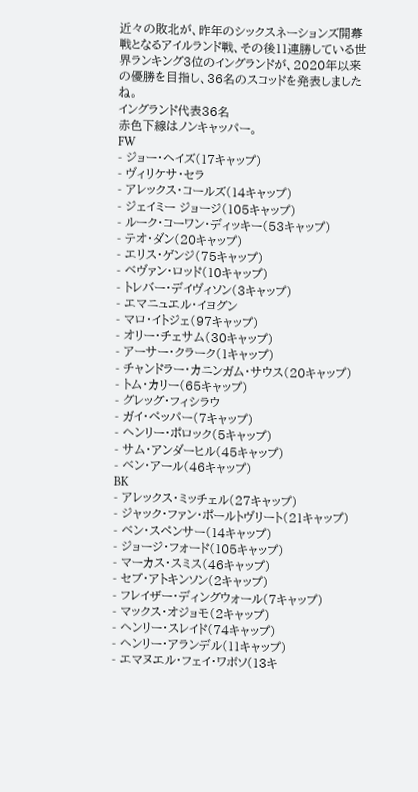近々の敗北が、昨年のシックスネーションズ開幕戦となるアイルランド戦、その後11連勝している世界ランキング3位のイングランドが、2020年以来の優勝を目指し、36名のスコッドを発表しましたね。
イングランド代表36名
赤色下線はノンキャッパー。
FW
- ジョー・ヘイズ(17キャップ)
- ヴィリケサ・セラ
- アレックス・コールズ(14キャップ)
- ジェイミー ジョージ(105キャップ)
- ルーク・コーワン・ディッキー(53キャップ)
- テオ・ダン(20キャップ)
- エリス・ゲンジ(75キャップ)
- ベヴァン・ロッド(10キャップ)
- トレバー・デイヴィソン(3キャップ)
- エマニュエル・イヨグン
- マロ・イトジェ(97キャップ)
- オリー・チェサム(30キャップ)
- アーサー・クラーク(1キャップ)
- チャンドラー・カニンガム・サウス(20キャップ)
- トム・カリー(65キャップ)
- グレッグ・フィシラウ
- ガイ・ペッパー(7キャップ)
- ヘンリー・ポロック(5キャップ)
- サム・アンダーヒル(45キャップ)
- ベン・アール(46キャップ)
BK
- アレックス・ミッチェル(27キャップ)
- ジャック・ファン・ポールトヴリート(21キャップ)
- ベン・スペンサー(14キャップ)
- ジョージ・フォード(105キャップ)
- マーカス・スミス(46キャップ)
- セブ・アトキンソン(2キャップ)
- フレイザー・ディングウォール(7キャップ)
- マックス・オジョモ(2キャップ)
- ヘンリー・スレイド(74キャップ)
- ヘンリー・アランデル(11キャップ)
- エマヌエル・フェイ・ワボソ(13キ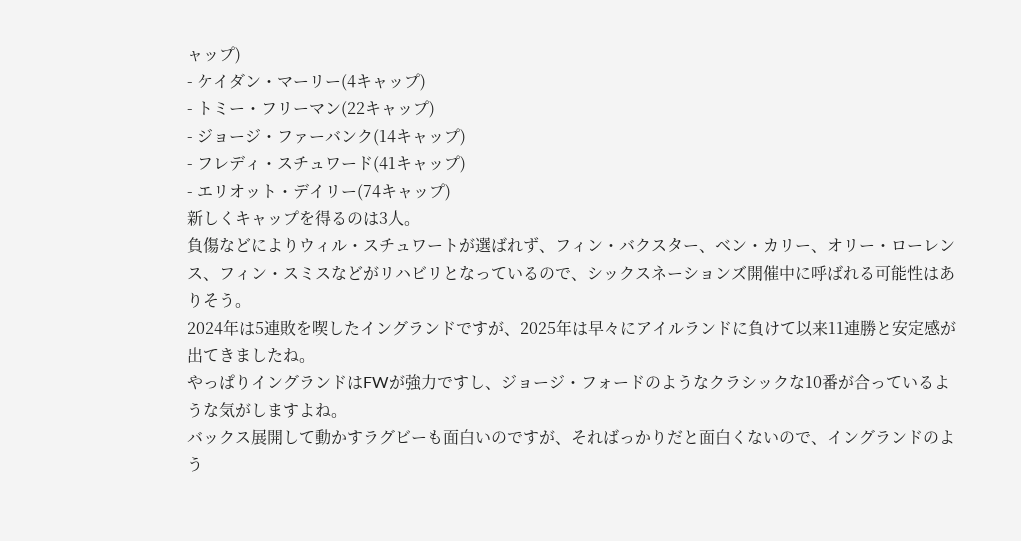ャップ)
- ケイダン・マーリー(4キャップ)
- トミー・フリーマン(22キャップ)
- ジョージ・ファーバンク(14キャップ)
- フレディ・スチュワード(41キャップ)
- エリオット・デイリー(74キャップ)
新しくキャップを得るのは3人。
負傷などによりウィル・スチュワートが選ばれず、フィン・バクスター、ベン・カリー、オリー・ローレンス、フィン・スミスなどがリハビリとなっているので、シックスネーションズ開催中に呼ばれる可能性はありそう。
2024年は5連敗を喫したイングランドですが、2025年は早々にアイルランドに負けて以来11連勝と安定感が出てきましたね。
やっぱりイングランドはFWが強力ですし、ジョージ・フォードのようなクラシックな10番が合っているような気がしますよね。
バックス展開して動かすラグビーも面白いのですが、そればっかりだと面白くないので、イングランドのよう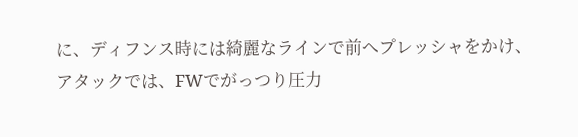に、ディフンス時には綺麗なラインで前へプレッシャをかけ、アタックでは、FWでがっつり圧力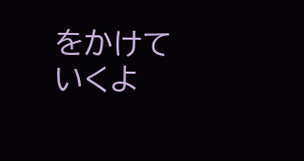をかけていくよ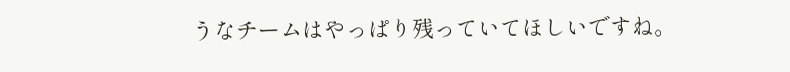うなチームはやっぱり残っていてほしいですね。